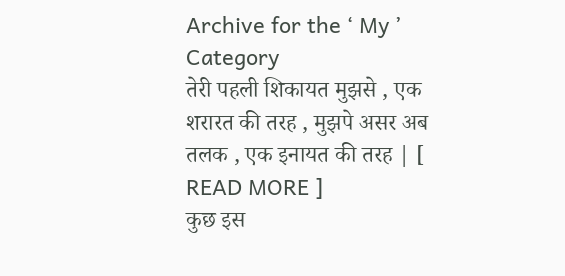Archive for the ‘ My ’ Category
तेरी पहली शिकायत मुझसे , एक शरारत की तरह , मुझपे असर अब तलक , एक इनायत की तरह | [ READ MORE ]
कुछ इस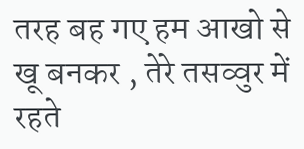तरह बह गए हम आखो से खू बनकर , तेरे तसव्वुर में रहते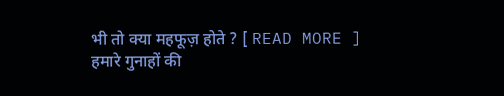भी तो क्या महफूज़ होते ? [ READ MORE ]
हमारे गुनाहों की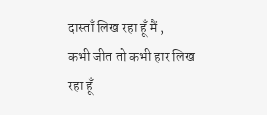दास्ताँ लिख रहा हूँ मैं ,
कभी जीत तो कभी हार लिख रहा हूँ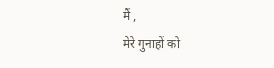मैं ,
मेरे गुनाहों को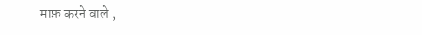माफ़ करने वाले ,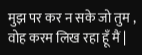मुझ पर कर न सके जो तुम , वोह करम लिख रहा हूँ मैं |